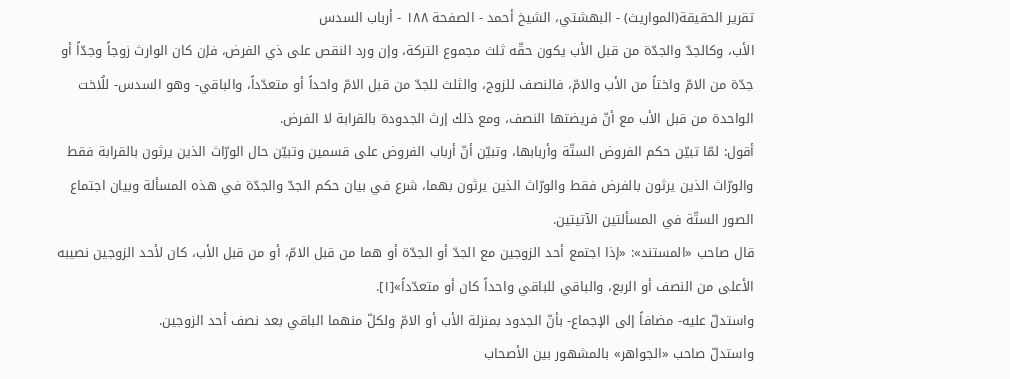تقرير الحقيقة(المواريث) - البهشتي، الشيخ أحمد - الصفحة ١٨٨ - أرباب السدس
الأب، وكالجدّ والجدّة من قبل الأب يكون حقّه ثلث مجموع التركة، وإن ورد النقص على ذي الفرض، فإن كان الوارث زوجاً وجدّاً أو جدّة من الامّ واختاً من الأب والامّ، فالنصف للزوج، والثلث للجدّ من قبل الامّ واحداً أو متعدّداً، والباقي- وهو السدس- للُاخت الواحدة من قبل الأب مع أنّ فريضتها النصف، ومع ذلك إرث الجدودة بالقرابة لا الفرض.
أقول: لمّا تبيّن حكم الفروض الستّة وأربابها، وتبيّن أنّ أرباب الفروض على قسمين وتبيّن حال الورّاث الذين يرثون بالقرابة فقط والورّاث الذين يرثون بالفرض فقط والورّاث الذين يرثون بهما، شرع في بيان حكم الجدّ والجدّة في هذه المسألة وبيان اجتماع الصور الستّة في المسألتين الآتيتين.
قال صاحب «المستند»: «إذا اجتمع أحد الزوجين مع الجدّ أو الجدّة أو هما من قبل الامّ، أو من قبل الأب، كان لأحد الزوجين نصيبه الأعلى من النصف أو الربع، والباقي للباقي واحداً كان أو متعدّداً»[١].
واستدلّ عليه- مضافاً إلى الإجماع- بأنّ الجدود بمنزلة الأب أو الامّ ولكلّ منهما الباقي بعد نصف أحد الزوجين.
واستدلّ صاحب «الجواهر» بالمشهور بين الأصحاب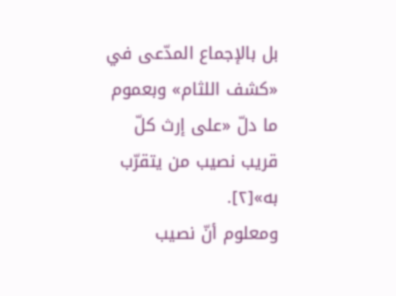بل بالإجماع المدّعى في «كشف اللثام» وبعموم ما دلّ «على إرث كلّ قريب نصيب من يتقرّب به»[٢].
ومعلوم أنّ نصيب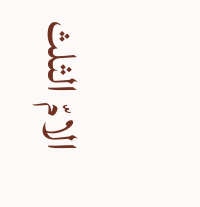الامّ الثلث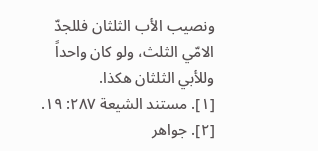ونصيب الأب الثلثان فللجدّ الامّي الثلث، ولو كان واحداً وللأبي الثلثان هكذا.
[١]. مستند الشيعة ٢٨٧: ١٩.
[٢]. جواهر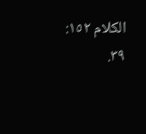الكلام ١٥٢: ٣٩.